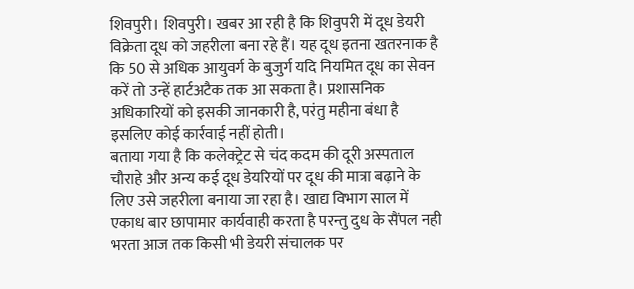शिवपुरी। शिवपुरी। खबर आ रही है कि शिवुपरी में दूध डेयरी विक्रेता दूध को जहरीला बना रहे हैं। यह दूध इतना खतरनाक है कि 50 से अधिक आयुवर्ग के बुजुर्ग यदि नियमित दूध का सेवन करें तो उन्हें हार्टअटैक तक आ सकता है। प्रशासनिक अधिकारियों को इसकी जानकारी है, परंतु महीना बंधा है इसलिए कोई कार्रवाई नहीं होती।
बताया गया है कि कलेक्ट्रेट से चंद कदम की दूरी अस्पताल चौराहे और अन्य कई दूध डेयरियों पर दूध की मात्रा बढ़ाने के लिए उसे जहरीला बनाया जा रहा है। खाद्य विभाग साल में एकाध बार छापामार कार्यवाही करता है परन्तु दुध के सैंपल नही भरता आज तक किसी भी डेयरी संचालक पर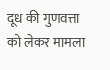दूध की गुणवत्ता को लेकर मामला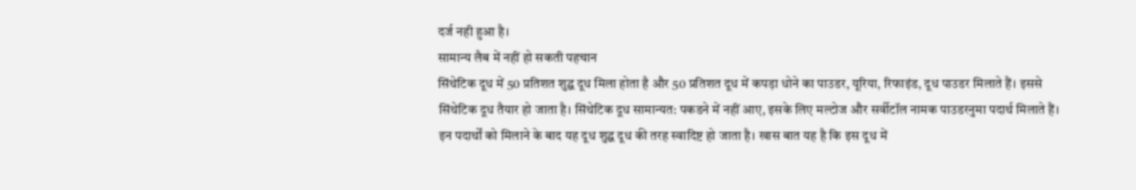दर्ज नही हुआ है।
सामान्य लैब में नहीं हो सकती पहचान
सिंथेटिक दूध में 50 प्रतिशत शुद्घ दूध मिला होता है और 50 प्रतिशत दूध में कपड़ा धोने का पाउडर, यूरिया, रिफाइंड, दूध पाउडर मिलाते हैं। इससे सिंथेटिक दूध तैयार हो जाता है। सिंथेटिक दूध सामान्यत: पकडने में नहीं आए, इसके लिए मल्टोज और सर्वीटॉल नामक पाउडरनुमा पदार्थ मिलाते हैं। इन पदार्थों को मिलाने के बाद यह दूध शुद्घ दूध की तरह स्वादिष्ट हो जाता है। खास बात यह है कि इस दूध में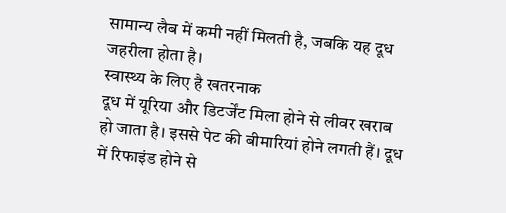सामान्य लैब में कमी नहीं मिलती है, जबकि यह दूध जहरीला होता है।
स्वास्थ्य के लिए है खतरनाक
दूध में यूरिया और डिटर्जेंट मिला होने से लीवर खराब हो जाता है। इससे पेट की बीमारियां होने लगती हैं। दूध में रिफाइंड होने से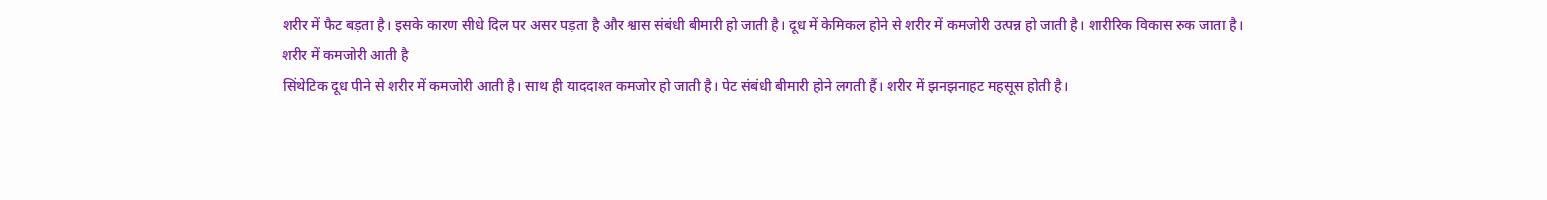शरीर में फैट बड़ता है। इसके कारण सीधे दिल पर असर पड़ता है और श्वास संबंधी बीमारी हो जाती है। दूध में केमिकल होने से शरीर में कमजोरी उत्पन्न हो जाती है। शारीरिक विकास रुक जाता है।
शरीर में कमजोरी आती है
सिंथेटिक दूध पीने से शरीर में कमजोरी आती है। साथ ही याददाश्त कमजोर हो जाती है। पेट संबंधी बीमारी होने लगती हैं। शरीर में झनझनाहट महसूस होती है।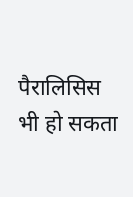पैरालिसिस भी हो सकता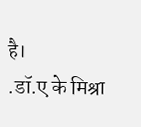है।
.डॉ.ए के मिश्रा